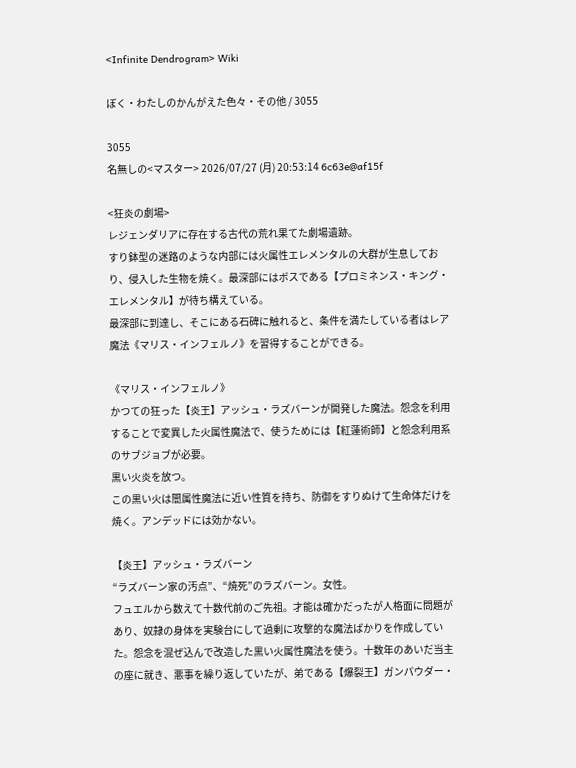<Infinite Dendrogram> Wiki

ぼく・わたしのかんがえた色々・その他 / 3055

3055
名無しの<マスター> 2026/07/27 (月) 20:53:14 6c63e@af15f

<狂炎の劇場>
レジェンダリアに存在する古代の荒れ果てた劇場遺跡。
すり鉢型の迷路のような内部には火属性エレメンタルの大群が生息しており、侵入した生物を焼く。最深部にはボスである【プロミネンス・キング・エレメンタル】が待ち構えている。
最深部に到達し、そこにある石碑に触れると、条件を満たしている者はレア魔法《マリス・インフェルノ》を習得することができる。

《マリス・インフェルノ》
かつての狂った【炎王】アッシュ・ラズバーンが開発した魔法。怨念を利用することで変異した火属性魔法で、使うためには【紅蓮術師】と怨念利用系のサブジョブが必要。
黒い火炎を放つ。
この黒い火は闇属性魔法に近い性質を持ち、防御をすりぬけて生命体だけを焼く。アンデッドには効かない。

【炎王】アッシュ・ラズバーン
“ラズバーン家の汚点”、“焼死”のラズバーン。女性。
フュエルから数えて十数代前のご先祖。才能は確かだったが人格面に問題があり、奴隷の身体を実験台にして過剰に攻撃的な魔法ばかりを作成していた。怨念を混ぜ込んで改造した黒い火属性魔法を使う。十数年のあいだ当主の座に就き、悪事を繰り返していたが、弟である【爆裂王】ガンパウダー・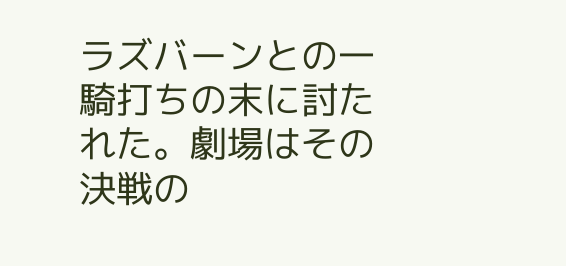ラズバーンとの一騎打ちの末に討たれた。劇場はその決戦の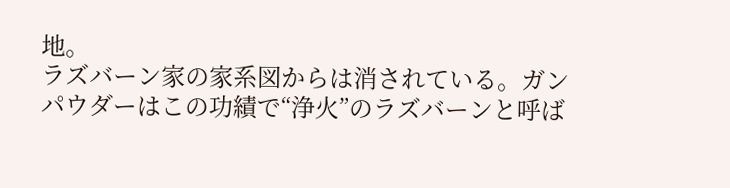地。
ラズバーン家の家系図からは消されている。ガンパウダーはこの功績で“浄火”のラズバーンと呼ば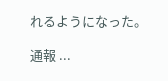れるようになった。

通報 ...